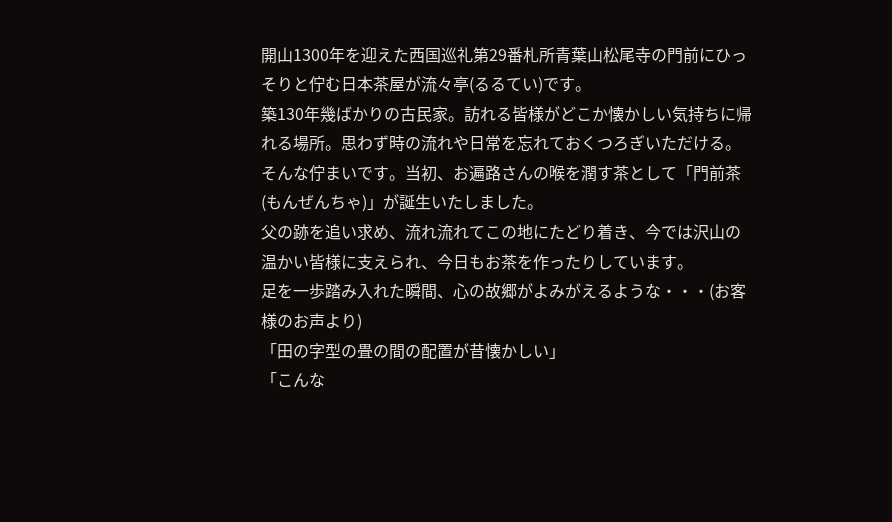開山1300年を迎えた西国巡礼第29番札所青葉山松尾寺の門前にひっそりと佇む日本茶屋が流々亭(るるてい)です。
築130年幾ばかりの古民家。訪れる皆様がどこか懐かしい気持ちに帰れる場所。思わず時の流れや日常を忘れておくつろぎいただける。そんな佇まいです。当初、お遍路さんの喉を潤す茶として「門前茶(もんぜんちゃ)」が誕生いたしました。
父の跡を追い求め、流れ流れてこの地にたどり着き、今では沢山の温かい皆様に支えられ、今日もお茶を作ったりしています。
足を一歩踏み入れた瞬間、心の故郷がよみがえるような・・・(お客様のお声より)
「田の字型の畳の間の配置が昔懐かしい」
「こんな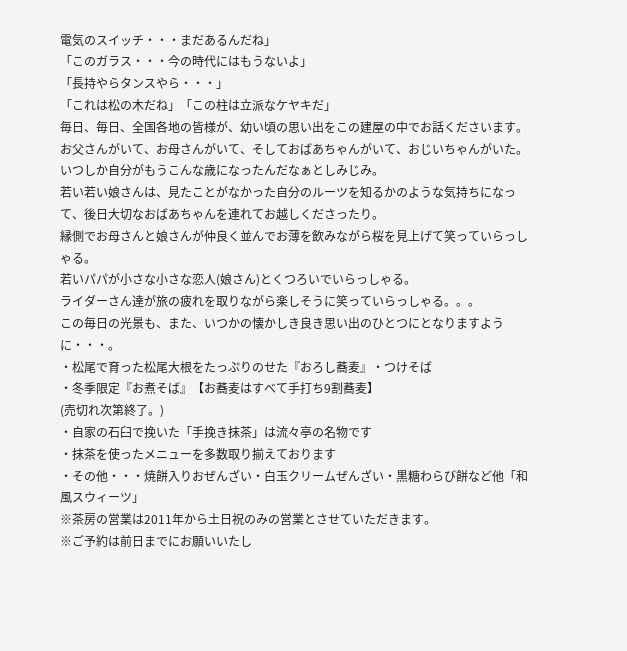電気のスイッチ・・・まだあるんだね」
「このガラス・・・今の時代にはもうないよ」
「長持やらタンスやら・・・」
「これは松の木だね」「この柱は立派なケヤキだ」
毎日、毎日、全国各地の皆様が、幼い頃の思い出をこの建屋の中でお話くださいます。お父さんがいて、お母さんがいて、そしておばあちゃんがいて、おじいちゃんがいた。いつしか自分がもうこんな歳になったんだなぁとしみじみ。
若い若い娘さんは、見たことがなかった自分のルーツを知るかのような気持ちになって、後日大切なおばあちゃんを連れてお越しくださったり。
縁側でお母さんと娘さんが仲良く並んでお薄を飲みながら桜を見上げて笑っていらっしゃる。
若いパパが小さな小さな恋人(娘さん)とくつろいでいらっしゃる。
ライダーさん達が旅の疲れを取りながら楽しそうに笑っていらっしゃる。。。
この毎日の光景も、また、いつかの懐かしき良き思い出のひとつにとなりますように・・・。
・松尾で育った松尾大根をたっぷりのせた『おろし蕎麦』・つけそば
・冬季限定『お煮そば』【お蕎麦はすべて手打ち9割蕎麦】
(売切れ次第終了。)
・自家の石臼で挽いた「手挽き抹茶」は流々亭の名物です
・抹茶を使ったメニューを多数取り揃えております
・その他・・・焼餅入りおぜんざい・白玉クリームぜんざい・黒糖わらび餅など他「和風スウィーツ」
※茶房の営業は2011年から土日祝のみの営業とさせていただきます。
※ご予約は前日までにお願いいたし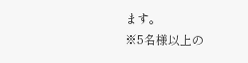ます。
※5名様以上の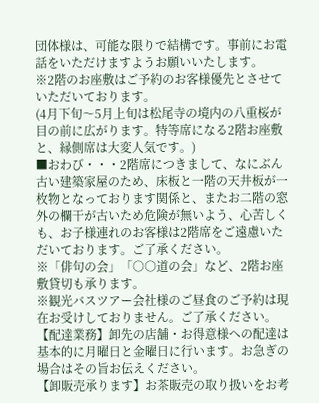団体様は、可能な限りで結構です。事前にお電話をいただけますようお願いいたします。
※2階のお座敷はご予約のお客様優先とさせていただいております。
(4月下旬〜5月上旬は松尾寺の境内の八重桜が目の前に広がります。特等席になる2階お座敷と、縁側席は大変人気です。)
■おわび・・・2階席につきまして、なにぶん古い建築家屋のため、床板と一階の天井板が一枚物となっております関係と、またお二階の窓外の欄干が古いため危険が無いよう、心苦しくも、お子様連れのお客様は2階席をご遠慮いただいております。ご了承ください。
※「俳句の会」「○○道の会」など、2階お座敷貸切も承ります。
※観光バスツアー会社様のご昼食のご予約は現在お受けしておりません。ご了承ください。
【配達業務】卸先の店舗・お得意様への配達は基本的に月曜日と金曜日に行います。お急ぎの場合はその旨お伝えください。
【卸販売承ります】お茶販売の取り扱いをお考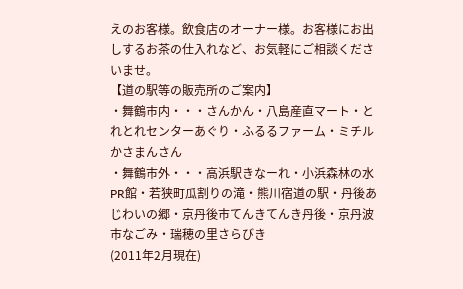えのお客様。飲食店のオーナー様。お客様にお出しするお茶の仕入れなど、お気軽にご相談くださいませ。
【道の駅等の販売所のご案内】
・舞鶴市内・・・さんかん・八島産直マート・とれとれセンターあぐり・ふるるファーム・ミチルかさまんさん
・舞鶴市外・・・高浜駅きなーれ・小浜森林の水PR館・若狭町瓜割りの滝・熊川宿道の駅・丹後あじわいの郷・京丹後市てんきてんき丹後・京丹波市なごみ・瑞穂の里さらびき
(2011年2月現在)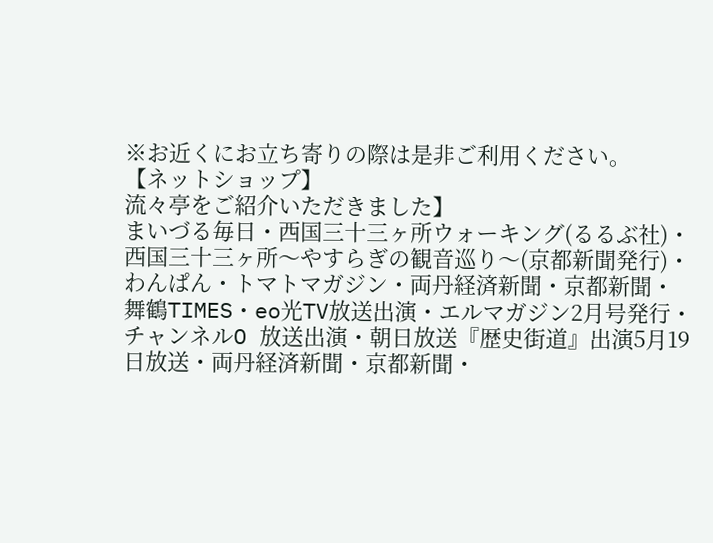※お近くにお立ち寄りの際は是非ご利用ください。
【ネットショップ】
流々亭をご紹介いただきました】
まいづる毎日・西国三十三ヶ所ウォーキング(るるぶ社)・西国三十三ヶ所〜やすらぎの観音巡り〜(京都新聞発行)・わんぱん・トマトマガジン・両丹経済新聞・京都新聞・舞鶴TIMES・eo光TV放送出演・エルマガジン2月号発行・チャンネルO 放送出演・朝日放送『歴史街道』出演5月19日放送・両丹経済新聞・京都新聞・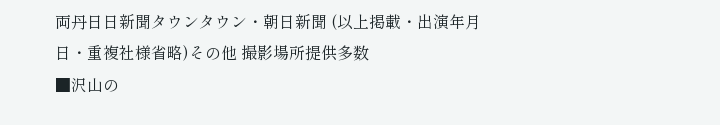両丹日日新聞タウンタウン・朝日新聞 (以上掲載・出演年月日・重複社様省略)その他 撮影場所提供多数
■沢山の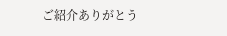ご紹介ありがとう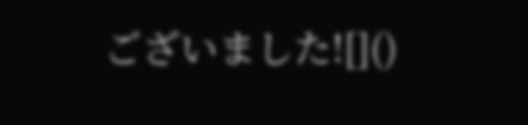ございました![]()